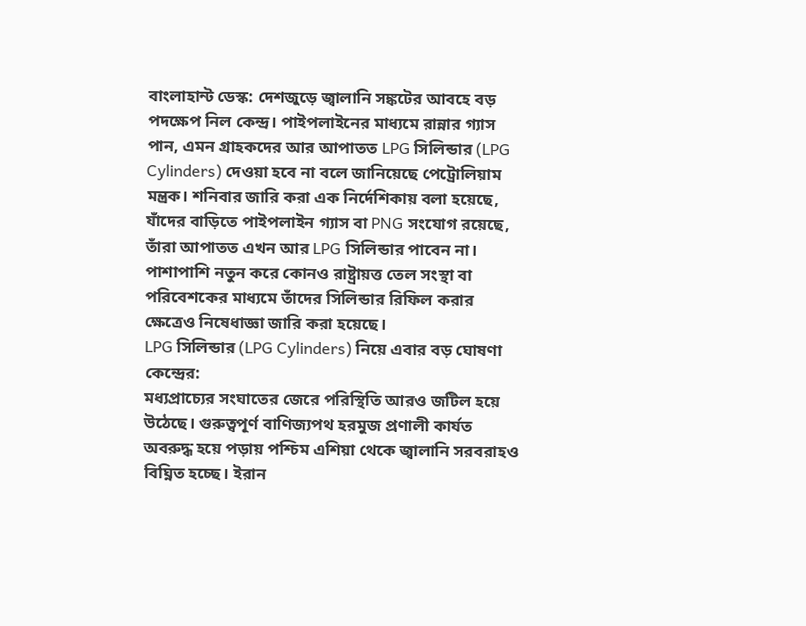বাংলাহান্ট ডেস্ক: দেশজুড়ে জ্বালানি সঙ্কটের আবহে বড় পদক্ষেপ নিল কেন্দ্র। পাইপলাইনের মাধ্যমে রান্নার গ্যাস পান, এমন গ্রাহকদের আর আপাতত LPG সিলিন্ডার (LPG Cylinders) দেওয়া হবে না বলে জানিয়েছে পেট্রোলিয়াম মন্ত্রক। শনিবার জারি করা এক নির্দেশিকায় বলা হয়েছে, যাঁদের বাড়িতে পাইপলাইন গ্যাস বা PNG সংযোগ রয়েছে, তাঁরা আপাতত এখন আর LPG সিলিন্ডার পাবেন না। পাশাপাশি নতুন করে কোনও রাষ্ট্রায়ত্ত তেল সংস্থা বা পরিবেশকের মাধ্যমে তাঁদের সিলিন্ডার রিফিল করার ক্ষেত্রেও নিষেধাজ্ঞা জারি করা হয়েছে।
LPG সিলিন্ডার (LPG Cylinders) নিয়ে এবার বড় ঘোষণা কেন্দ্রের:
মধ্যপ্রাচ্যের সংঘাতের জেরে পরিস্থিতি আরও জটিল হয়ে উঠেছে। গুরুত্বপূর্ণ বাণিজ্যপথ হরমুজ প্রণালী কার্যত অবরুদ্ধ হয়ে পড়ায় পশ্চিম এশিয়া থেকে জ্বালানি সরবরাহও বিঘ্নিত হচ্ছে। ইরান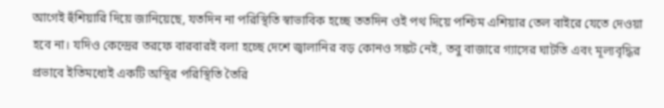আগেই হুঁশিয়ারি দিয়ে জানিয়েছে, যতদিন না পরিস্থিতি স্বাভাবিক হচ্ছে ততদিন ওই পথ দিয়ে পশ্চিম এশিয়ার তেল বাইরে যেতে দেওয়া হবে না। যদিও কেন্দ্রের তরফে বারবারই বলা হচ্ছে দেশে জ্বালানির বড় কোনও সঙ্কট নেই, তবু বাজারে গ্যাসের ঘাটতি এবং মূল্যবৃদ্ধির প্রভাবে ইতিমধ্যেই একটি অস্থির পরিস্থিতি তৈরি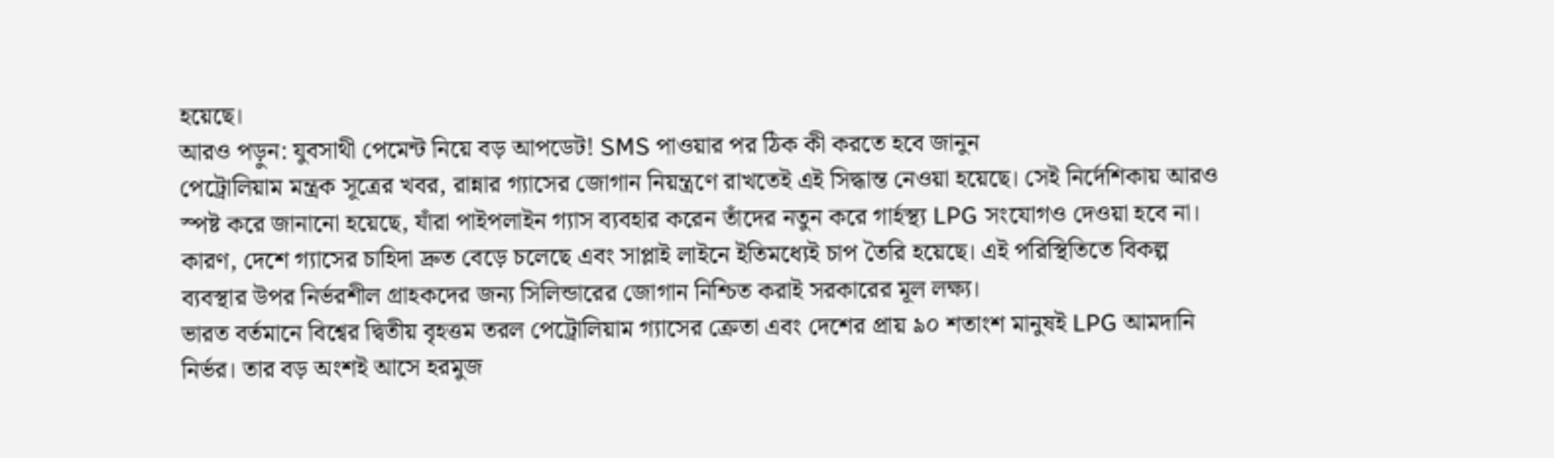হয়েছে।
আরও পড়ুন: যুবসাথী পেমেন্ট নিয়ে বড় আপডেট! SMS পাওয়ার পর ঠিক কী করতে হবে জানুন
পেট্রোলিয়াম মন্ত্রক সূত্রের খবর, রান্নার গ্যাসের জোগান নিয়ন্ত্রণে রাখতেই এই সিদ্ধান্ত নেওয়া হয়েছে। সেই নির্দেশিকায় আরও স্পষ্ট করে জানানো হয়েছে, যাঁরা পাইপলাইন গ্যাস ব্যবহার করেন তাঁদের নতুন করে গার্হস্থ্য LPG সংযোগও দেওয়া হবে না। কারণ, দেশে গ্যাসের চাহিদা দ্রুত বেড়ে চলেছে এবং সাপ্লাই লাইনে ইতিমধ্যেই চাপ তৈরি হয়েছে। এই পরিস্থিতিতে বিকল্প ব্যবস্থার উপর নির্ভরশীল গ্রাহকদের জন্য সিলিন্ডারের জোগান নিশ্চিত করাই সরকারের মূল লক্ষ্য।
ভারত বর্তমানে বিশ্বের দ্বিতীয় বৃহত্তম তরল পেট্রোলিয়াম গ্যাসের ক্রেতা এবং দেশের প্রায় ৯০ শতাংশ মানুষই LPG আমদানি নির্ভর। তার বড় অংশই আসে হরমুজ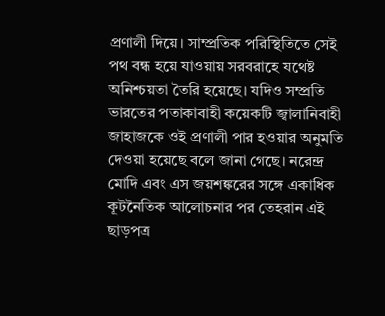প্রণালী দিয়ে। সাম্প্রতিক পরিস্থিতিতে সেই পথ বন্ধ হয়ে যাওয়ায় সরবরাহে যথেষ্ট অনিশ্চয়তা তৈরি হয়েছে। যদিও সম্প্রতি ভারতের পতাকাবাহী কয়েকটি জ্বালানিবাহী জাহাজকে ওই প্রণালী পার হওয়ার অনুমতি দেওয়া হয়েছে বলে জানা গেছে। নরেন্দ্র মোদি এবং এস জয়শঙ্করের সঙ্গে একাধিক কূটনৈতিক আলোচনার পর তেহরান এই ছাড়পত্র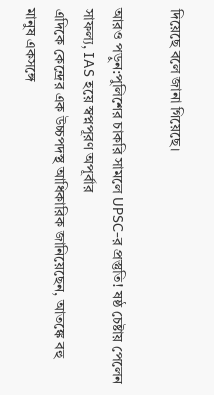দিয়েছে বলে জানা গিয়েছে।

আরও পড়ুন:পুলিশের চাকরি সামলে UPSC-র প্রস্তুতি! ষষ্ঠ চেষ্টায় পেলেন সাফল্য, IAS হয়ে স্বপ্নপূরণ অপূর্বার
এদিকে কেন্দ্রের এক উচ্চপদস্থ আধিকারিক জানিয়েছেন, আতঙ্কে বহু মানুষ একসঙ্গে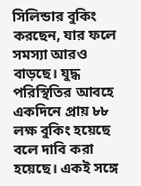সিলিন্ডার বুকিং করছেন, যার ফলে সমস্যা আরও বাড়ছে। যুদ্ধ পরিস্থিতির আবহে একদিনে প্রায় ৮৮ লক্ষ বুকিং হয়েছে বলে দাবি করা হয়েছে। একই সঙ্গে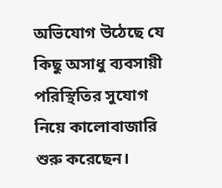অভিযোগ উঠেছে যে কিছু অসাধু ব্যবসায়ী পরিস্থিতির সুযোগ নিয়ে কালোবাজারি শুরু করেছেন।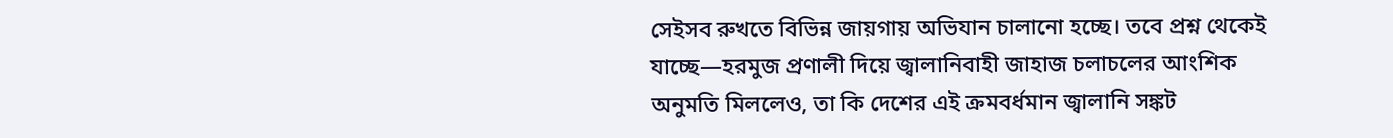সেইসব রুখতে বিভিন্ন জায়গায় অভিযান চালানো হচ্ছে। তবে প্রশ্ন থেকেই যাচ্ছে—হরমুজ প্রণালী দিয়ে জ্বালানিবাহী জাহাজ চলাচলের আংশিক অনুমতি মিললেও, তা কি দেশের এই ক্রমবর্ধমান জ্বালানি সঙ্কট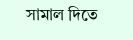সামাল দিতে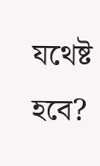যথেষ্ট হবে?